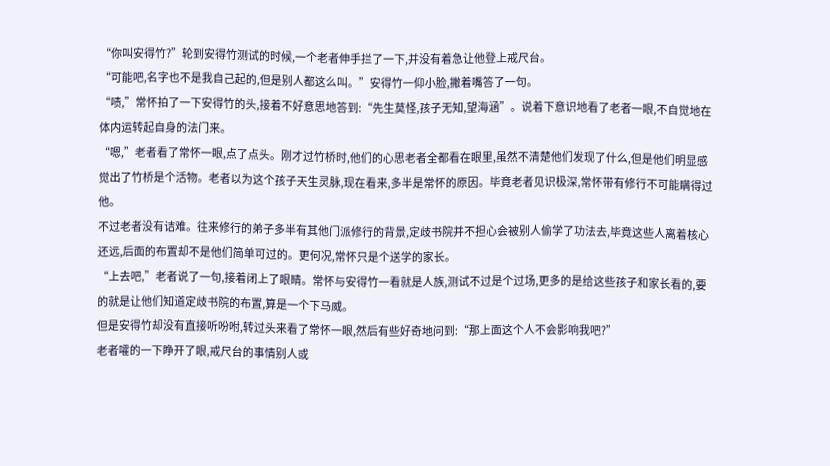“你叫安得竹?”轮到安得竹测试的时候,一个老者伸手拦了一下,并没有着急让他登上戒尺台。
“可能吧,名字也不是我自己起的,但是别人都这么叫。”安得竹一仰小脸,撇着嘴答了一句。
“啧,”常怀拍了一下安得竹的头,接着不好意思地答到:“先生莫怪,孩子无知,望海涵”。说着下意识地看了老者一眼,不自觉地在体内运转起自身的法门来。
“嗯,”老者看了常怀一眼,点了点头。刚才过竹桥时,他们的心思老者全都看在眼里,虽然不清楚他们发现了什么,但是他们明显感觉出了竹桥是个活物。老者以为这个孩子天生灵脉,现在看来,多半是常怀的原因。毕竟老者见识极深,常怀带有修行不可能瞒得过他。
不过老者没有诘难。往来修行的弟子多半有其他门派修行的背景,定歧书院并不担心会被别人偷学了功法去,毕竟这些人离着核心还远,后面的布置却不是他们简单可过的。更何况,常怀只是个送学的家长。
“上去吧,”老者说了一句,接着闭上了眼睛。常怀与安得竹一看就是人族,测试不过是个过场,更多的是给这些孩子和家长看的,要的就是让他们知道定歧书院的布置,算是一个下马威。
但是安得竹却没有直接听吩咐,转过头来看了常怀一眼,然后有些好奇地问到:“那上面这个人不会影响我吧?”
老者嚯的一下睁开了眼,戒尺台的事情别人或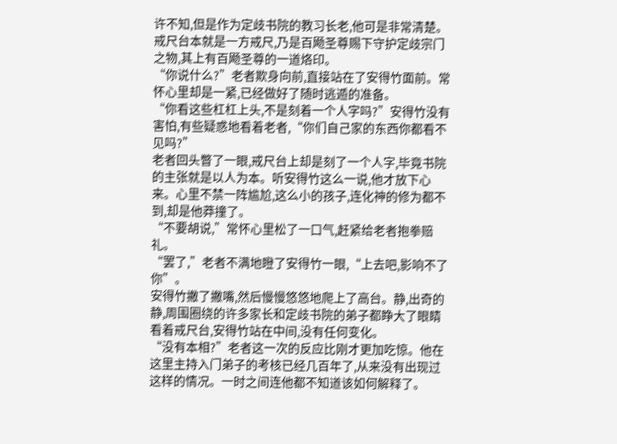许不知,但是作为定歧书院的教习长老,他可是非常清楚。戒尺台本就是一方戒尺,乃是百飏圣尊赐下守护定歧宗门之物,其上有百飏圣尊的一道烙印。
“你说什么?”老者欺身向前,直接站在了安得竹面前。常怀心里却是一紧,已经做好了随时逃遁的准备。
“你看这些杠杠上头,不是刻着一个人字吗?”安得竹没有害怕,有些疑惑地看着老者,“你们自己家的东西你都看不见吗?”
老者回头瞥了一眼,戒尺台上却是刻了一个人字,毕竟书院的主张就是以人为本。听安得竹这么一说,他才放下心来。心里不禁一阵尴尬,这么小的孩子,连化神的修为都不到,却是他莽撞了。
“不要胡说,”常怀心里松了一口气,赶紧给老者抱拳赔礼。
“罢了,”老者不满地瞪了安得竹一眼,“上去吧,影响不了你”。
安得竹撇了撇嘴,然后慢慢悠悠地爬上了高台。静,出奇的静,周围圈绕的许多家长和定歧书院的弟子都睁大了眼睛看着戒尺台,安得竹站在中间,没有任何变化。
“没有本相?”老者这一次的反应比刚才更加吃惊。他在这里主持入门弟子的考核已经几百年了,从来没有出现过这样的情况。一时之间连他都不知道该如何解释了。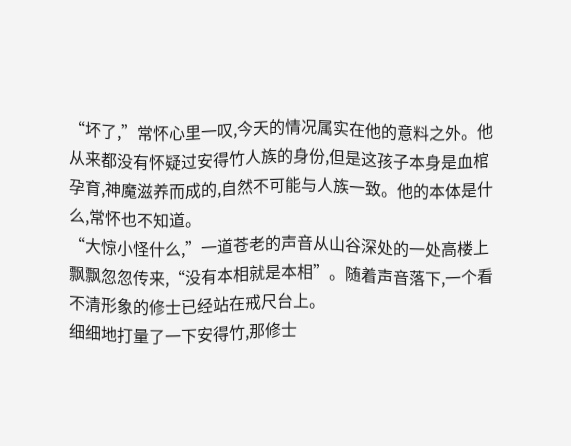“坏了,”常怀心里一叹,今天的情况属实在他的意料之外。他从来都没有怀疑过安得竹人族的身份,但是这孩子本身是血棺孕育,神魔滋养而成的,自然不可能与人族一致。他的本体是什么,常怀也不知道。
“大惊小怪什么,”一道苍老的声音从山谷深处的一处高楼上飘飘忽忽传来,“没有本相就是本相”。随着声音落下,一个看不清形象的修士已经站在戒尺台上。
细细地打量了一下安得竹,那修士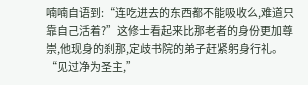喃喃自语到:“连吃进去的东西都不能吸收么,难道只靠自己活着?”这修士看起来比那老者的身份更加尊崇,他现身的刹那,定歧书院的弟子赶紧躬身行礼。
“见过净为圣主,”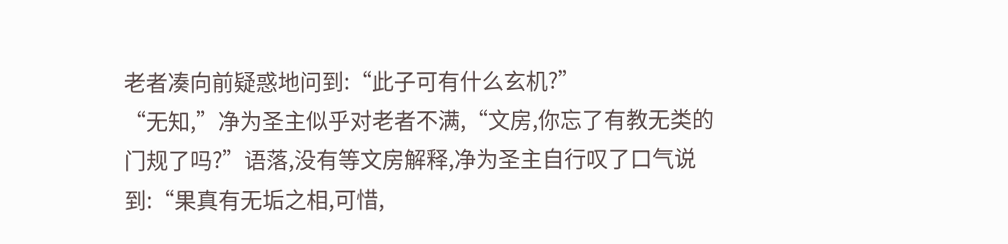老者凑向前疑惑地问到:“此子可有什么玄机?”
“无知,”净为圣主似乎对老者不满,“文房,你忘了有教无类的门规了吗?”语落,没有等文房解释,净为圣主自行叹了口气说到:“果真有无垢之相,可惜,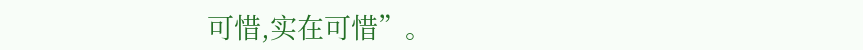可惜,实在可惜”。